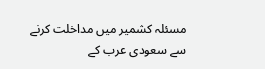مسئلہ کشمیر میں مداخلت کرنے سے سعودی عرب کے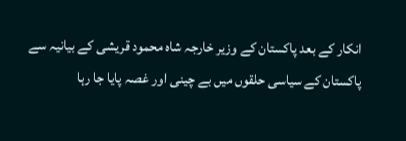انکار کے بعد پاکستان کے وزیر خارجہ شاہ محمود قریشی کے بیانیہ سے پاکستان کے سیاسی حلقوں میں بے چینی اور غصہ پایا جا رہا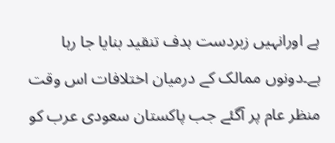ہے اورانہیں زبردست ہدف تنقید بنایا جا رہا ہے۔دونوں ممالک کے درمیان اختلافات اس وقت منظر عام پر آگئے جب پاکستان سعودی عرب کو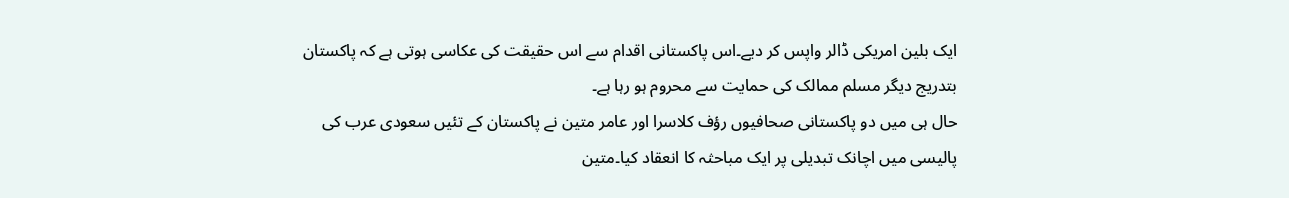ایک بلین امریکی ڈالر واپس کر دیے۔اس پاکستانی اقدام سے اس حقیقت کی عکاسی ہوتی ہے کہ پاکستان بتدریج دیگر مسلم ممالک کی حمایت سے محروم ہو رہا ہے۔
حال ہی میں دو پاکستانی صحافیوں رؤف کلاسرا اور عامر متین نے پاکستان کے تئیں سعودی عرب کی پالیسی میں اچانک تبدیلی پر ایک مباحثہ کا انعقاد کیا۔متین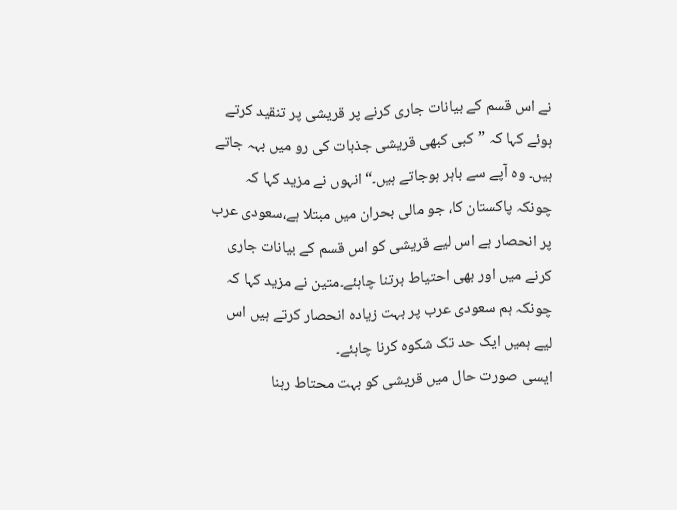نے اس قسم کے بیانات جاری کرنے پر قریشی پر تنقید کرتے ہوئے کہا کہ ”کبی کبھی قریشی جذبات کی رو میں بہہ جاتے ہیں۔ وہ آپے سے باہر ہوجاتے ہیں۔“ انہوں نے مزید کہا کہ چونکہ پاکستان کا، جو مالی بحران میں مبتلا ہے،سعودی عرب پر انحصار ہے اس لیے قریشی کو اس قسم کے بیانات جاری کرنے میں اور بھی احتیاط برتنا چاہئے۔متین نے مزید کہا کہ چونکہ ہم سعودی عرب پر بہت زیادہ انحصار کرتے ہیں اس لیے ہمیں ایک حد تک شکوہ کرنا چاہئے۔
ایسی صورت حال میں قریشی کو بہت محتاط رہنا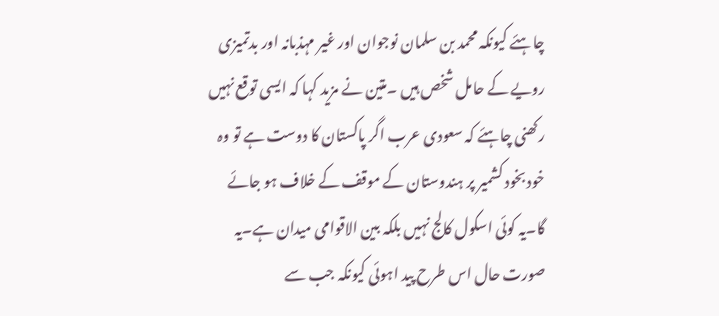چاہئے کیونکہ محمد بن سلمان نوجوان اور غیر مہذبانہ اور بدتمیزی رویے کے حامل شخص ہیں ۔متین نے مزید کہا کہ ایسی توقع نہیں رکھنی چاہئے کہ سعودی عرب اگر پاکستان کا دوست ہے تو وہ خود بخود کشمیر پر ہندوستان کے موقف کے خلاف ہو جائے گا۔یہ کوئی اسکول کالج نہیں بلکہ بین الاقوامی میدان ہے۔یہ صورت حال اس طرح پید اہوئی کیونکہ جب سے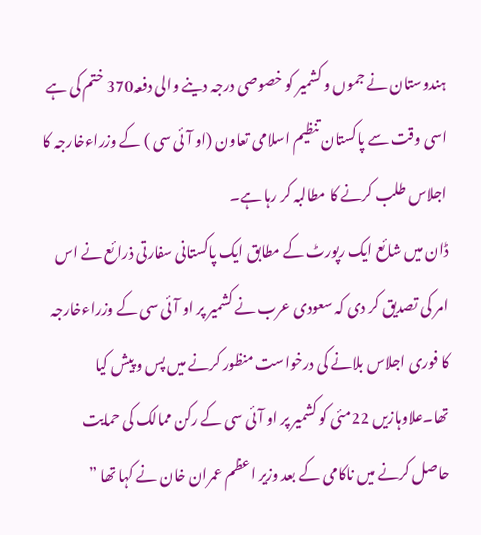ہندوستان نے جموں و کشمیر کو خصوصی درجہ دینے والی دفعہ370 ختم کی ہے اسی وقت سے پاکستان تنظیم اسلامی تعاون (او آئی سی ) کے وزراءخارجہ کا اجلاس طلب کرنے کا مطالبہ کر رہا ہے۔
ڈان میں شائع ایک رپورٹ کے مطابق ایک پاکستانی سفارتی ذرائع نے اس امر کی تصدیق کر دی کہ سعودی عرب نے کشمیر پر او آئی سی کے وزراءخارجہ کا فوری اجلاس بلانے کی درخواست منظور کرنے میں پس و پیش کیا تھا۔علاوہازیں 22مئی کو کشمیر پر او آئی سی کے رکن ممالک کی حمایت حاصل کرنے میں ناکامی کے بعد وزیر اعظم عمران خان نے کہا تھا ”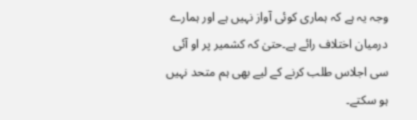وجہ یہ ہے کہ ہماری کوئی آواز نہیں ہے اور ہمارے درمیان اختلاف رائے ہے۔حتیٰ کہ کشمیر پر او آئی سی اجلاس طلب کرنے کے لیے بھی ہم متحد نہیں ہو سکتے۔